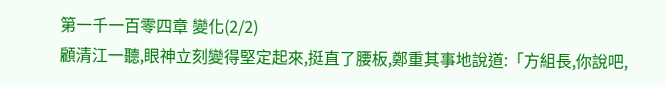第一千一百零四章 變化(2/2)
顧清江一聽,眼神立刻變得堅定起來,挺直了腰板,鄭重其事地說道:「方組長,你說吧,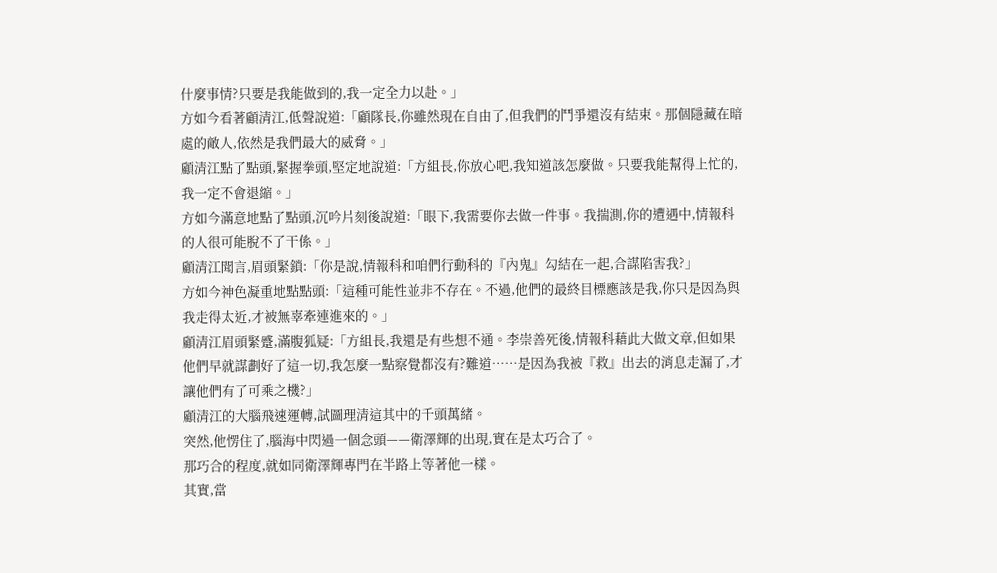什麼事情?只要是我能做到的,我一定全力以赴。」
方如今看著顧清江,低聲說道:「顧隊長,你雖然現在自由了,但我們的鬥爭還沒有結束。那個隱藏在暗處的敵人,依然是我們最大的威脅。」
顧清江點了點頭,緊握拳頭,堅定地說道:「方組長,你放心吧,我知道該怎麼做。只要我能幫得上忙的,我一定不會退縮。」
方如今滿意地點了點頭,沉吟片刻後說道:「眼下,我需要你去做一件事。我揣測,你的遭遇中,情報科的人很可能脫不了干係。」
顧清江聞言,眉頭緊鎖:「你是說,情報科和咱們行動科的『內鬼』勾結在一起,合謀陷害我?」
方如今神色凝重地點點頭:「這種可能性並非不存在。不過,他們的最終目標應該是我,你只是因為與我走得太近,才被無辜牽連進來的。」
顧清江眉頭緊蹙,滿腹狐疑:「方組長,我還是有些想不通。李崇善死後,情報科藉此大做文章,但如果他們早就謀劃好了這一切,我怎麼一點察覺都沒有?難道……是因為我被『救』出去的消息走漏了,才讓他們有了可乘之機?」
顧清江的大腦飛速運轉,試圖理清這其中的千頭萬緒。
突然,他愣住了,腦海中閃過一個念頭——衛澤輝的出現,實在是太巧合了。
那巧合的程度,就如同衛澤輝專門在半路上等著他一樣。
其實,當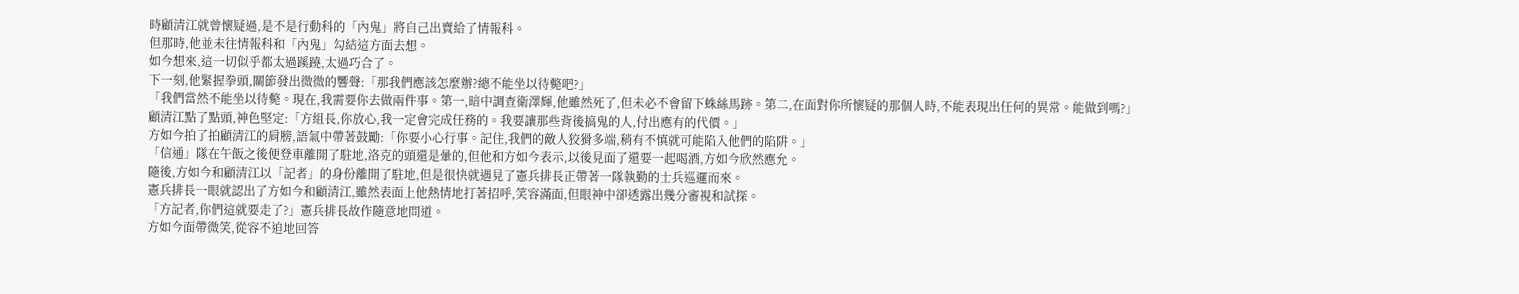時顧清江就曾懷疑過,是不是行動科的「內鬼」將自己出賣給了情報科。
但那時,他並未往情報科和「內鬼」勾結這方面去想。
如今想來,這一切似乎都太過蹊蹺,太過巧合了。
下一刻,他緊握拳頭,關節發出微微的響聲:「那我們應該怎麼辦?總不能坐以待斃吧?」
「我們當然不能坐以待斃。現在,我需要你去做兩件事。第一,暗中調查衛澤輝,他雖然死了,但未必不會留下蛛絲馬跡。第二,在面對你所懷疑的那個人時,不能表現出任何的異常。能做到嗎?」
顧清江點了點頭,神色堅定:「方組長,你放心,我一定會完成任務的。我要讓那些背後搞鬼的人,付出應有的代價。」
方如今拍了拍顧清江的肩膀,語氣中帶著鼓勵:「你要小心行事。記住,我們的敵人狡猾多端,稍有不慎就可能陷入他們的陷阱。」
「信通」隊在午飯之後便登車離開了駐地,洛克的頭還是暈的,但他和方如今表示,以後見面了還要一起喝酒,方如今欣然應允。
隨後,方如今和顧清江以「記者」的身份離開了駐地,但是很快就遇見了憲兵排長正帶著一隊執勤的士兵巡邏而來。
憲兵排長一眼就認出了方如今和顧清江,雖然表面上他熱情地打著招呼,笑容滿面,但眼神中卻透露出幾分審視和試探。
「方記者,你們這就要走了?」憲兵排長故作隨意地問道。
方如今面帶微笑,從容不迫地回答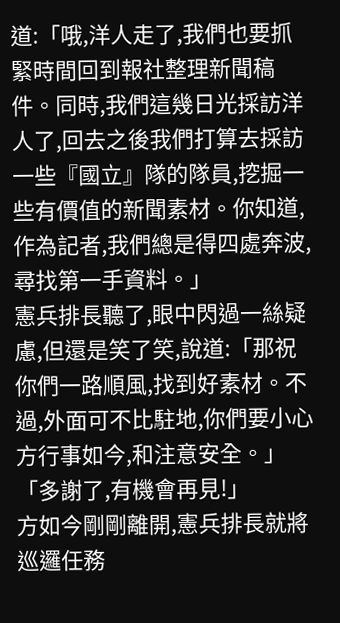道:「哦,洋人走了,我們也要抓緊時間回到報社整理新聞稿件。同時,我們這幾日光採訪洋人了,回去之後我們打算去採訪一些『國立』隊的隊員,挖掘一些有價值的新聞素材。你知道,作為記者,我們總是得四處奔波,尋找第一手資料。」
憲兵排長聽了,眼中閃過一絲疑慮,但還是笑了笑,說道:「那祝你們一路順風,找到好素材。不過,外面可不比駐地,你們要小心方行事如今,和注意安全。」
「多謝了,有機會再見!」
方如今剛剛離開,憲兵排長就將巡邏任務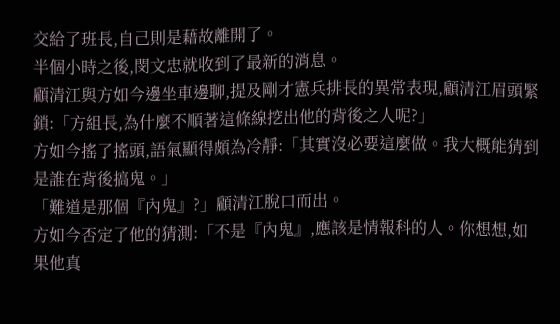交給了班長,自己則是藉故離開了。
半個小時之後,閔文忠就收到了最新的消息。
顧清江與方如今邊坐車邊聊,提及剛才憲兵排長的異常表現,顧清江眉頭緊鎖:「方組長,為什麼不順著這條線挖出他的背後之人呢?」
方如今搖了搖頭,語氣顯得頗為冷靜:「其實沒必要這麼做。我大概能猜到是誰在背後搞鬼。」
「難道是那個『內鬼』?」顧清江脫口而出。
方如今否定了他的猜測:「不是『內鬼』,應該是情報科的人。你想想,如果他真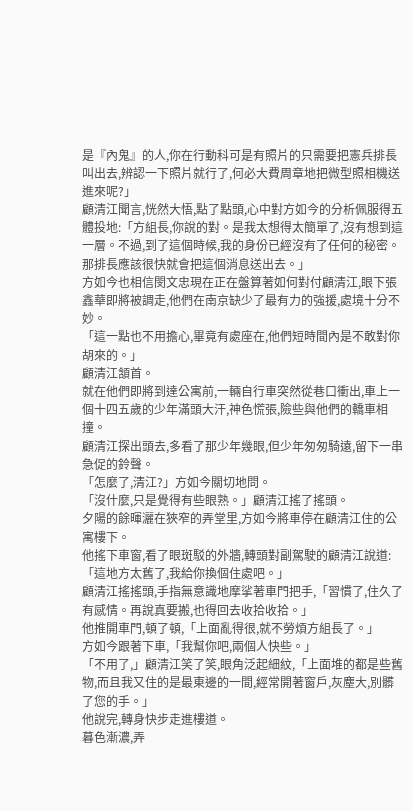是『內鬼』的人,你在行動科可是有照片的只需要把憲兵排長叫出去,辨認一下照片就行了,何必大費周章地把微型照相機送進來呢?」
顧清江聞言,恍然大悟,點了點頭,心中對方如今的分析佩服得五體投地:「方組長,你說的對。是我太想得太簡單了,沒有想到這一層。不過,到了這個時候,我的身份已經沒有了任何的秘密。那排長應該很快就會把這個消息送出去。」
方如今也相信閔文忠現在正在盤算著如何對付顧清江,眼下張鑫華即將被調走,他們在南京缺少了最有力的強援,處境十分不妙。
「這一點也不用擔心,畢竟有處座在,他們短時間內是不敢對你胡來的。」
顧清江頷首。
就在他們即將到達公寓前,一輛自行車突然從巷口衝出,車上一個十四五歲的少年滿頭大汗,神色慌張,險些與他們的轎車相撞。
顧清江探出頭去,多看了那少年幾眼,但少年匆匆騎遠,留下一串急促的鈴聲。
「怎麼了,清江?」方如今關切地問。
「沒什麼,只是覺得有些眼熟。」顧清江搖了搖頭。
夕陽的餘暉灑在狹窄的弄堂里,方如今將車停在顧清江住的公寓樓下。
他搖下車窗,看了眼斑駁的外牆,轉頭對副駕駛的顧清江說道:「這地方太舊了,我給你換個住處吧。」
顧清江搖搖頭,手指無意識地摩挲著車門把手,「習慣了,住久了有感情。再說真要搬,也得回去收拾收拾。」
他推開車門,頓了頓,「上面亂得很,就不勞煩方組長了。」
方如今跟著下車,「我幫你吧,兩個人快些。」
「不用了,」顧清江笑了笑,眼角泛起細紋,「上面堆的都是些舊物,而且我又住的是最東邊的一間,經常開著窗戶,灰塵大,別髒了您的手。」
他說完,轉身快步走進樓道。
暮色漸濃,弄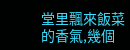堂里飄來飯菜的香氣,幾個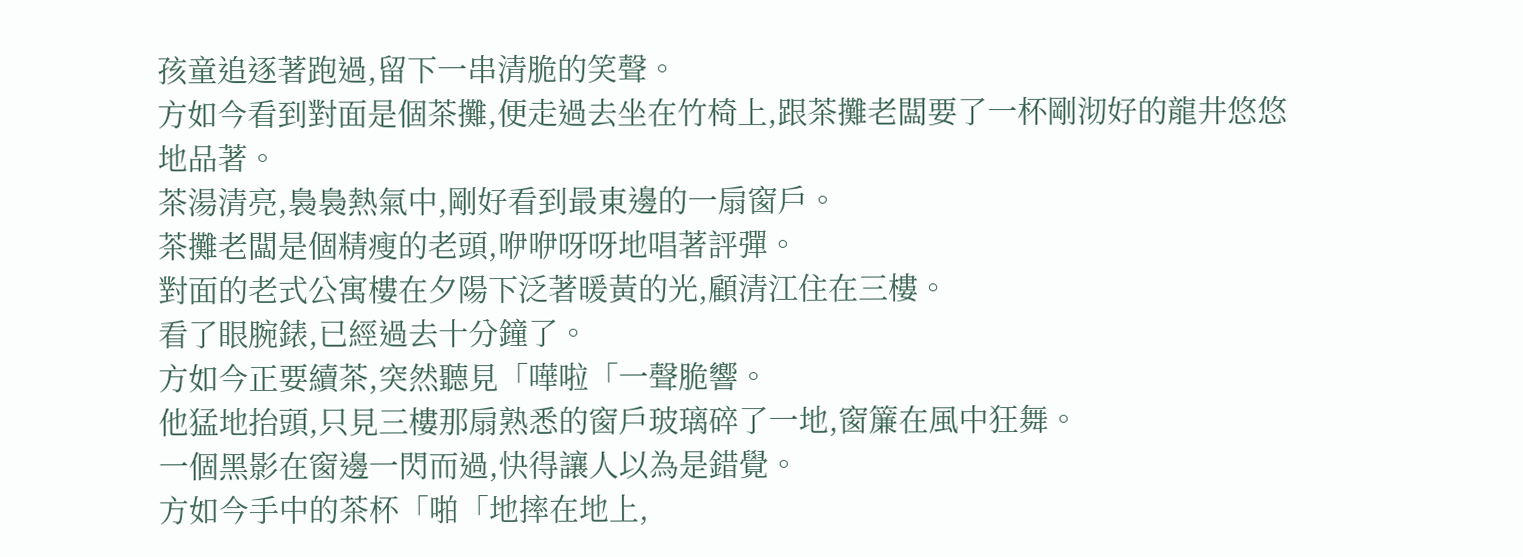孩童追逐著跑過,留下一串清脆的笑聲。
方如今看到對面是個茶攤,便走過去坐在竹椅上,跟茶攤老闆要了一杯剛沏好的龍井悠悠地品著。
茶湯清亮,裊裊熱氣中,剛好看到最東邊的一扇窗戶。
茶攤老闆是個精瘦的老頭,咿咿呀呀地唱著評彈。
對面的老式公寓樓在夕陽下泛著暖黃的光,顧清江住在三樓。
看了眼腕錶,已經過去十分鐘了。
方如今正要續茶,突然聽見「嘩啦「一聲脆響。
他猛地抬頭,只見三樓那扇熟悉的窗戶玻璃碎了一地,窗簾在風中狂舞。
一個黑影在窗邊一閃而過,快得讓人以為是錯覺。
方如今手中的茶杯「啪「地摔在地上,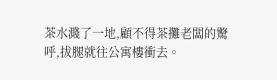茶水濺了一地,顧不得茶攤老闆的驚呼,拔腿就往公寓樓衝去。